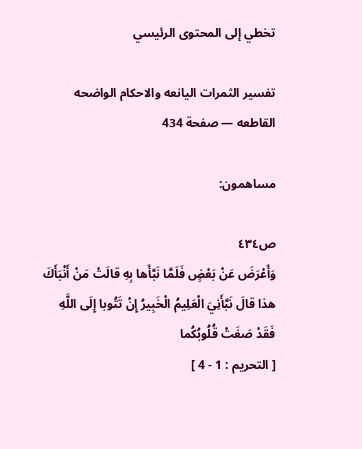تخطي إلى المحتوى الرئيسي

تفسير الثمرات اليانعه والاحكام الواضحه القاطعه — صفحة 434

مساهمون:

ص٤٣٤
وَأَعْرَضَ عَنْ بَعْضٍ فَلَمَّا نَبَّأَها بِهِ قالَتْ مَنْ أَنْبَأَكَ هذا قالَ نَبَّأَنِيَ الْعَلِيمُ الْخَبِيرُ إِنْ تَتُوبا إِلَى اللَّهِ فَقَدْ صَغَتْ قُلُوبُكُما
[ التحريم : 1 - 4 ]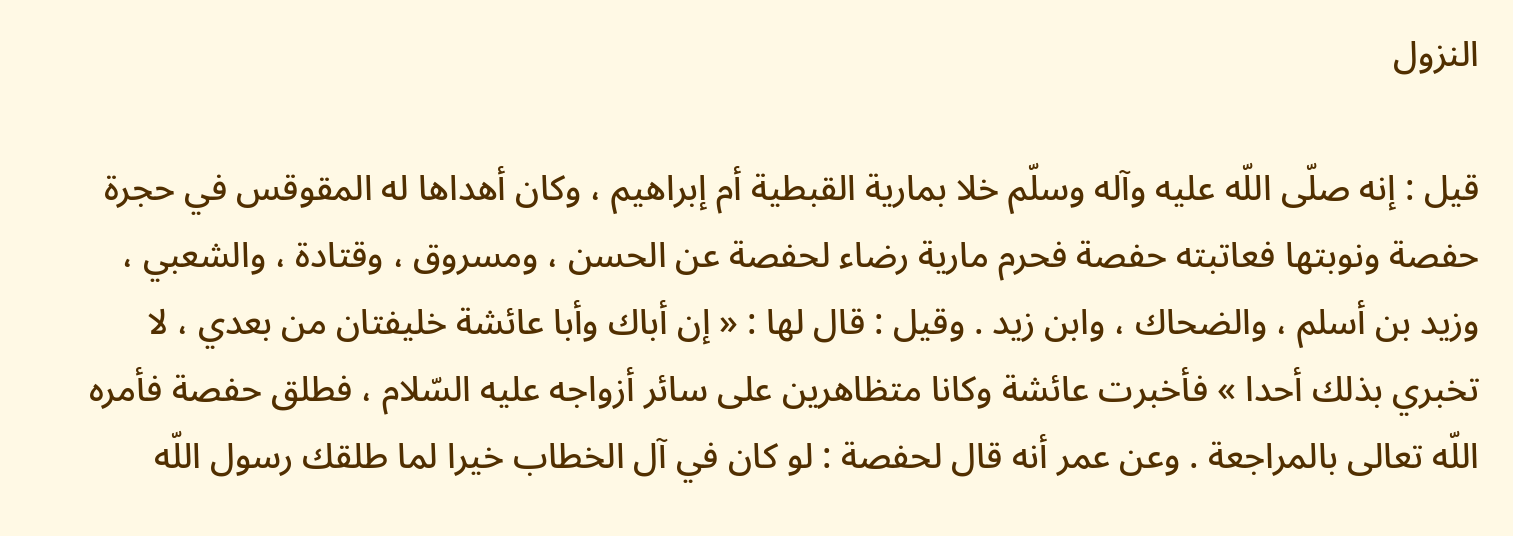النزول

قيل : إنه صلّى اللّه عليه وآله وسلّم خلا بمارية القبطية أم إبراهيم ، وكان أهداها له المقوقس في حجرة حفصة ونوبتها فعاتبته حفصة فحرم مارية رضاء لحفصة عن الحسن ، ومسروق ، وقتادة ، والشعبي ، وزيد بن أسلم ، والضحاك ، وابن زيد . وقيل : قال لها : « إن أباك وأبا عائشة خليفتان من بعدي ، لا تخبري بذلك أحدا » فأخبرت عائشة وكانا متظاهرين على سائر أزواجه عليه السّلام ، فطلق حفصة فأمره اللّه تعالى بالمراجعة . وعن عمر أنه قال لحفصة : لو كان في آل الخطاب خيرا لما طلقك رسول اللّه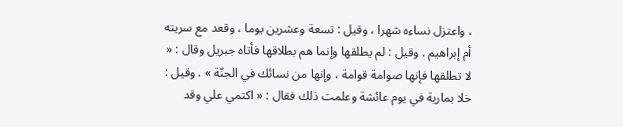، واعتزل نساءه شهرا ، وقيل : تسعة وعشرين يوما ، وقعد مع سريته أم إبراهيم . وقيل : لم يطلقها وإنما هم بطلاقها فأتاه جبريل وقال : « لا تطلقها فإنها صوامة قوامة ، وإنها من نسائك في الجنّة » . وقيل : خلا بمارية في يوم عائشة وعلمت ذلك فقال : « اكتمي علي وقد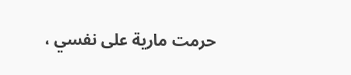حرمت مارية على نفسي ،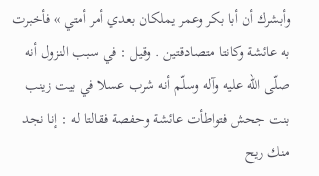وأبشرك أن أبا بكر وعمر يملكان بعدي أمر أمتي » فأخبرت به عائشة وكانتا متصادقتين . وقيل : في سبب النزول أنه صلّى اللّه عليه وآله وسلّم أنه شرب عسلا في بيت زينب بنت جحش فتواطأت عائشة وحفصة فقالتا له : إنا نجد منك ريح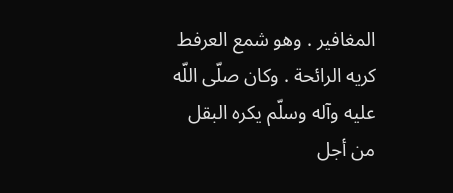المغافير . وهو شمع العرفط كريه الرائحة . وكان صلّى اللّه عليه وآله وسلّم يكره البقل من أجل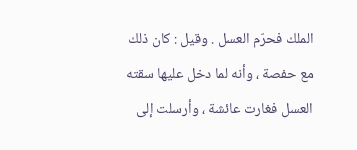الملك فحرّم العسل . وقيل : كان ذلك مع حفصة ، وأنه لما دخل عليها سقته العسل فغارت عائشة ، وأرسلت إلى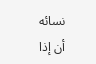نسائه أن إذا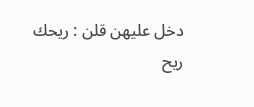دخل عليهن قلن : ريحك ريح